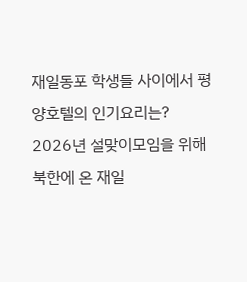재일동포 학생들 사이에서 평양호텔의 인기요리는?
2026년 설맞이모임을 위해 북한에 온 재일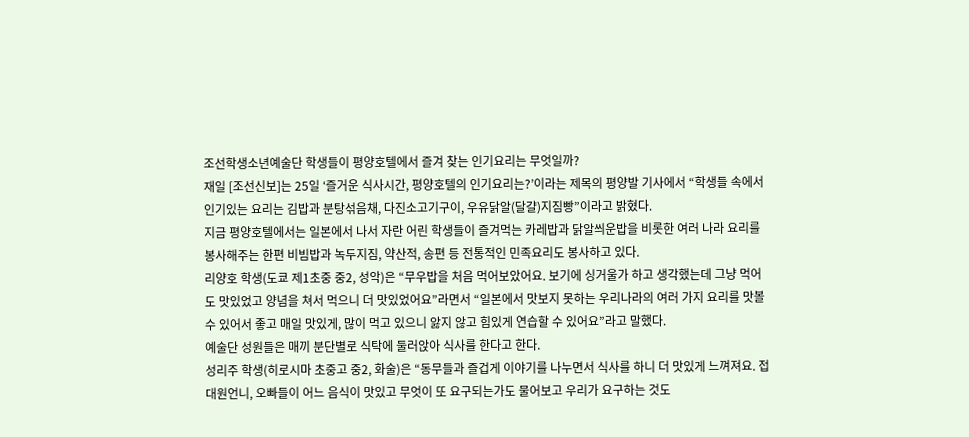조선학생소년예술단 학생들이 평양호텔에서 즐겨 찾는 인기요리는 무엇일까?
재일 [조선신보]는 25일 ‘즐거운 식사시간, 평양호텔의 인기요리는?’이라는 제목의 평양발 기사에서 “학생들 속에서 인기있는 요리는 김밥과 분탕섞음채, 다진소고기구이, 우유닭알(달걀)지짐빵”이라고 밝혔다.
지금 평양호텔에서는 일본에서 나서 자란 어린 학생들이 즐겨먹는 카레밥과 닭알씌운밥을 비롯한 여러 나라 요리를 봉사해주는 한편 비빔밥과 녹두지짐, 약산적, 송편 등 전통적인 민족요리도 봉사하고 있다.
리양호 학생(도쿄 제1초중 중2, 성악)은 “무우밥을 처음 먹어보았어요. 보기에 싱거울가 하고 생각했는데 그냥 먹어도 맛있었고 양념을 쳐서 먹으니 더 맛있었어요”라면서 “일본에서 맛보지 못하는 우리나라의 여러 가지 요리를 맛볼 수 있어서 좋고 매일 맛있게, 많이 먹고 있으니 앓지 않고 힘있게 연습할 수 있어요”라고 말했다.
예술단 성원들은 매끼 분단별로 식탁에 둘러앉아 식사를 한다고 한다.
성리주 학생(히로시마 초중고 중2, 화술)은 “동무들과 즐겁게 이야기를 나누면서 식사를 하니 더 맛있게 느껴져요. 접대원언니, 오빠들이 어느 음식이 맛있고 무엇이 또 요구되는가도 물어보고 우리가 요구하는 것도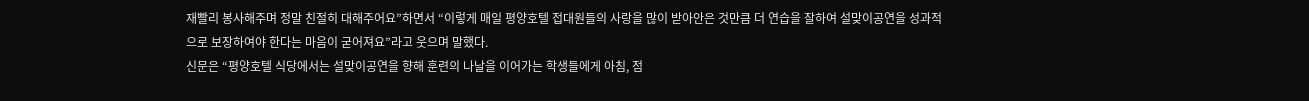재빨리 봉사해주며 정말 친절히 대해주어요”하면서 “이렇게 매일 평양호텔 접대원들의 사랑을 많이 받아안은 것만큼 더 연습을 잘하여 설맞이공연을 성과적으로 보장하여야 한다는 마음이 굳어져요”라고 웃으며 말했다.
신문은 “평양호텔 식당에서는 설맞이공연을 향해 훈련의 나날을 이어가는 학생들에게 아침, 점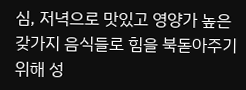심, 저녁으로 맛있고 영양가 높은 갖가지 음식들로 힘을 북돋아주기 위해 성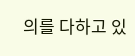의를 다하고 있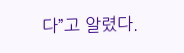다”고 알렸다.